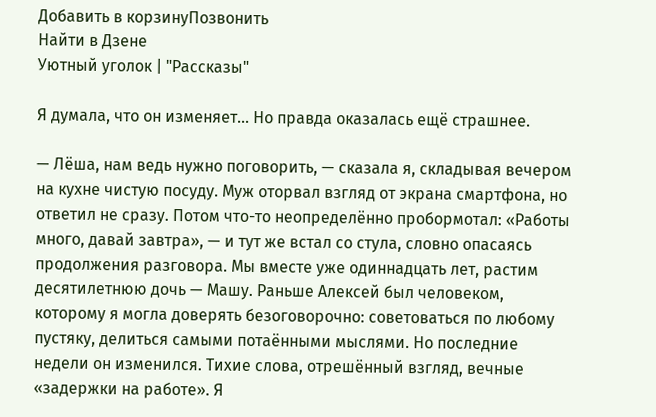Добавить в корзинуПозвонить
Найти в Дзене
Уютный уголок | "Рассказы"

Я думала, что он изменяет… Но правда оказалась ещё страшнее.

— Лёша, нам ведь нужно поговорить, — сказала я, складывая вечером на кухне чистую посуду. Муж оторвал взгляд от экрана смартфона, но ответил не сразу. Потом что-то неопределённо пробормотал: «Работы много, давай завтра», — и тут же встал со стула, словно опасаясь продолжения разговора. Мы вместе уже одиннадцать лет, растим десятилетнюю дочь — Машу. Раньше Алексей был человеком, которому я могла доверять безоговорочно: советоваться по любому пустяку, делиться самыми потаёнными мыслями. Но последние недели он изменился. Тихие слова, отрешённый взгляд, вечные «задержки на работе». Я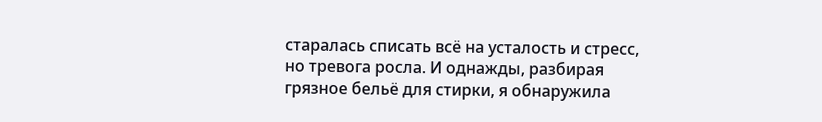старалась списать всё на усталость и стресс, но тревога росла. И однажды, разбирая грязное бельё для стирки, я обнаружила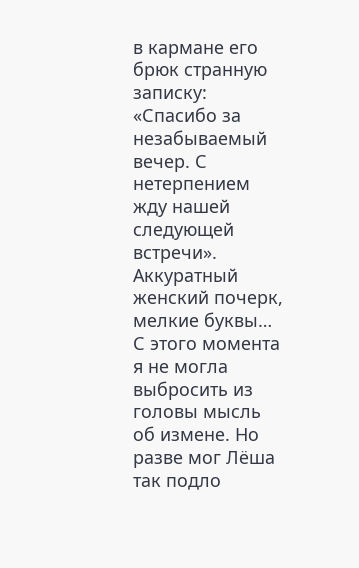в кармане его брюк странную записку: «Спасибо за незабываемый вечер. С нетерпением жду нашей следующей встречи». Аккуратный женский почерк, мелкие буквы… С этого момента я не могла выбросить из головы мысль об измене. Но разве мог Лёша так подло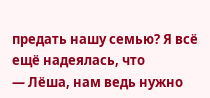предать нашу семью? Я всё ещё надеялась, что
— Лёша, нам ведь нужно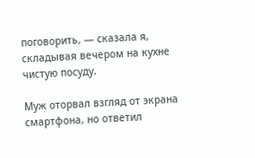поговорить, — сказала я, складывая вечером на кухне чистую посуду.

Муж оторвал взгляд от экрана смартфона, но ответил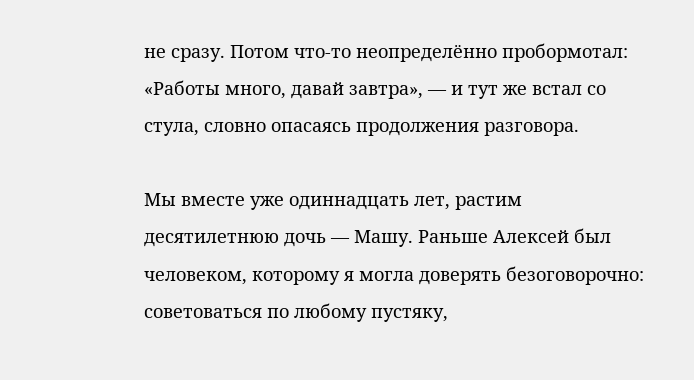не сразу. Потом что-то неопределённо пробормотал: «Работы много, давай завтра», — и тут же встал со стула, словно опасаясь продолжения разговора.

Мы вместе уже одиннадцать лет, растим десятилетнюю дочь — Машу. Раньше Алексей был человеком, которому я могла доверять безоговорочно: советоваться по любому пустяку,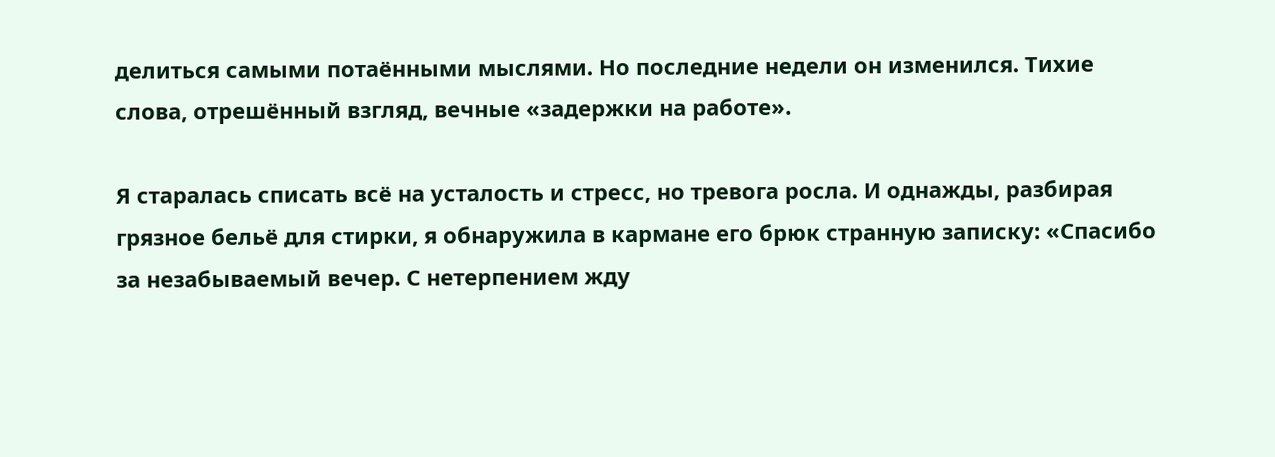делиться самыми потаёнными мыслями. Но последние недели он изменился. Тихие слова, отрешённый взгляд, вечные «задержки на работе».

Я старалась списать всё на усталость и стресс, но тревога росла. И однажды, разбирая грязное бельё для стирки, я обнаружила в кармане его брюк странную записку: «Спасибо за незабываемый вечер. С нетерпением жду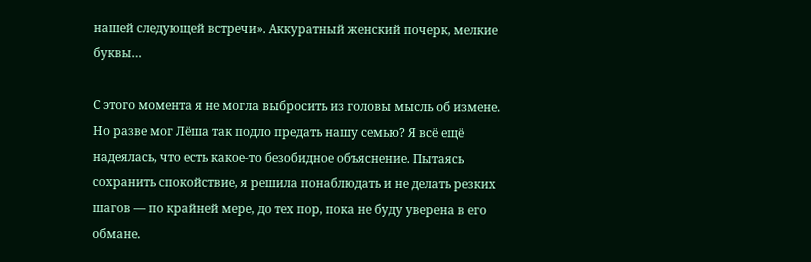нашей следующей встречи». Аккуратный женский почерк, мелкие буквы…

С этого момента я не могла выбросить из головы мысль об измене. Но разве мог Лёша так подло предать нашу семью? Я всё ещё надеялась, что есть какое-то безобидное объяснение. Пытаясь сохранить спокойствие, я решила понаблюдать и не делать резких шагов — по крайней мере, до тех пор, пока не буду уверена в его обмане.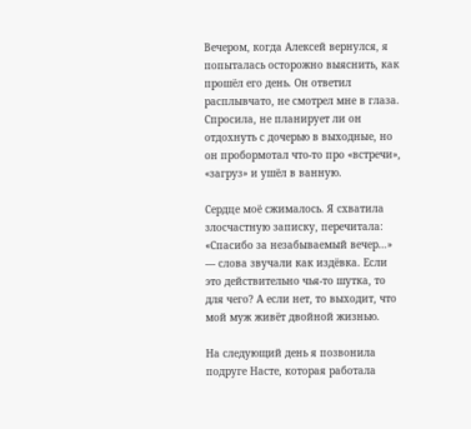Вечером, когда Алексей вернулся, я попыталась осторожно выяснить, как прошёл его день. Он ответил расплывчато, не смотрел мне в глаза. Спросила, не планирует ли он отдохнуть с дочерью в выходные, но он пробормотал что-то про «встречи», «загруз» и ушёл в ванную.

Сердце моё сжималось. Я схватила злосчастную записку, перечитала: «Спасибо за незабываемый вечер…» — слова звучали как издёвка. Если это действительно чья-то шутка, то для чего? А если нет, то выходит, что мой муж живёт двойной жизнью.

На следующий день я позвонила подруге Насте, которая работала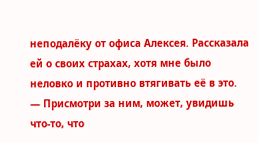неподалёку от офиса Алексея. Рассказала ей о своих страхах, хотя мне было неловко и противно втягивать её в это.
— Присмотри за ним, может, увидишь что-то, что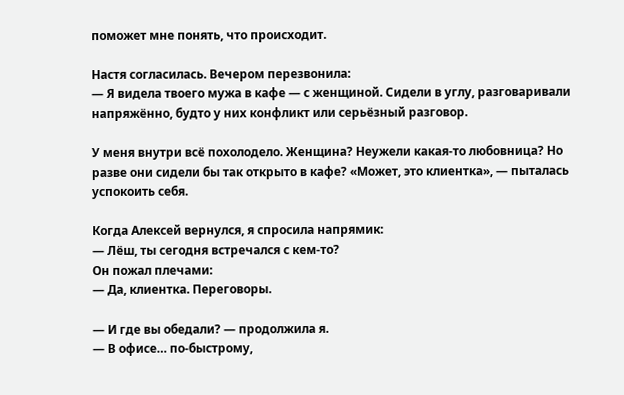поможет мне понять, что происходит.

Настя согласилась. Вечером перезвонила:
— Я видела твоего мужа в кафе — с женщиной. Сидели в углу, разговаривали напряжённо, будто у них конфликт или серьёзный разговор.

У меня внутри всё похолодело. Женщина? Неужели какая-то любовница? Но разве они сидели бы так открыто в кафе? «Может, это клиентка», — пыталась успокоить себя.

Когда Алексей вернулся, я спросила напрямик:
— Лёш, ты сегодня встречался с кем-то?
Он пожал плечами:
— Да, клиентка. Переговоры.

— И где вы обедали? — продолжила я.
— В офисе… по-быстрому,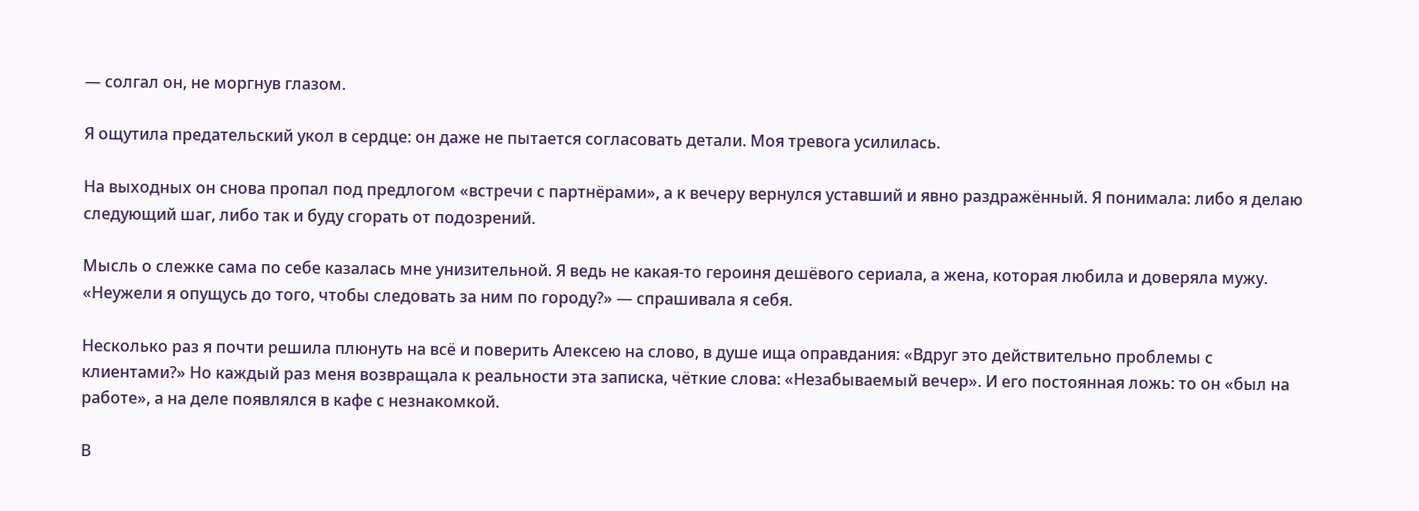— солгал он, не моргнув глазом.

Я ощутила предательский укол в сердце: он даже не пытается согласовать детали. Моя тревога усилилась.

На выходных он снова пропал под предлогом «встречи с партнёрами», а к вечеру вернулся уставший и явно раздражённый. Я понимала: либо я делаю следующий шаг, либо так и буду сгорать от подозрений.

Мысль о слежке сама по себе казалась мне унизительной. Я ведь не какая-то героиня дешёвого сериала, а жена, которая любила и доверяла мужу. «Неужели я опущусь до того, чтобы следовать за ним по городу?» — спрашивала я себя.

Несколько раз я почти решила плюнуть на всё и поверить Алексею на слово, в душе ища оправдания: «Вдруг это действительно проблемы с клиентами?» Но каждый раз меня возвращала к реальности эта записка, чёткие слова: «Незабываемый вечер». И его постоянная ложь: то он «был на работе», а на деле появлялся в кафе с незнакомкой.

В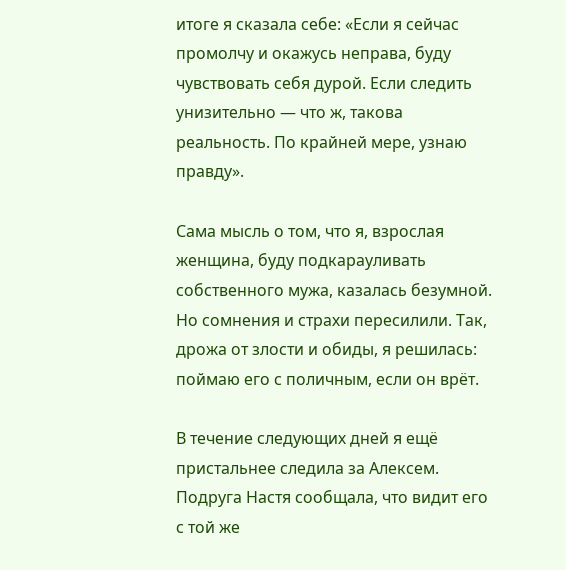итоге я сказала себе: «Если я сейчас промолчу и окажусь неправа, буду чувствовать себя дурой. Если следить унизительно — что ж, такова реальность. По крайней мере, узнаю правду».

Сама мысль о том, что я, взрослая женщина, буду подкарауливать собственного мужа, казалась безумной. Но сомнения и страхи пересилили. Так, дрожа от злости и обиды, я решилась: поймаю его с поличным, если он врёт.

В течение следующих дней я ещё пристальнее следила за Алексем. Подруга Настя сообщала, что видит его с той же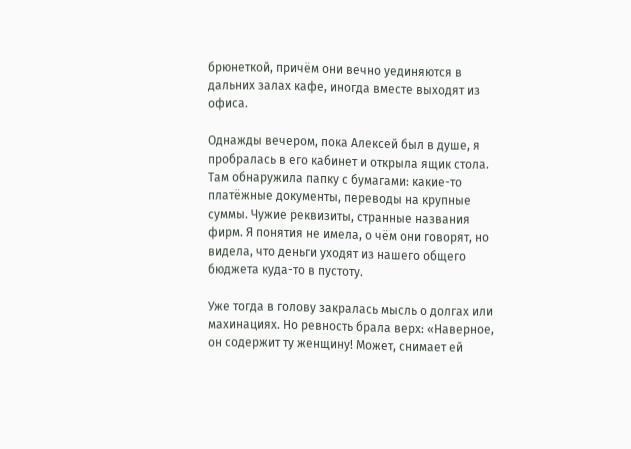брюнеткой, причём они вечно уединяются в дальних залах кафе, иногда вместе выходят из офиса.

Однажды вечером, пока Алексей был в душе, я пробралась в его кабинет и открыла ящик стола. Там обнаружила папку с бумагами: какие-то платёжные документы, переводы на крупные суммы. Чужие реквизиты, странные названия фирм. Я понятия не имела, о чём они говорят, но видела, что деньги уходят из нашего общего бюджета куда-то в пустоту.

Уже тогда в голову закралась мысль о долгах или махинациях. Но ревность брала верх: «Наверное, он содержит ту женщину! Может, снимает ей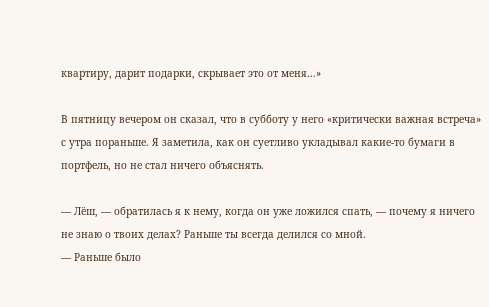квартиру, дарит подарки, скрывает это от меня…»

В пятницу вечером он сказал, что в субботу у него «критически важная встреча» с утра пораньше. Я заметила, как он суетливо укладывал какие-то бумаги в портфель, но не стал ничего объяснять.

— Лёш, — обратилась я к нему, когда он уже ложился спать, — почему я ничего не знаю о твоих делах? Раньше ты всегда делился со мной.
— Раньше было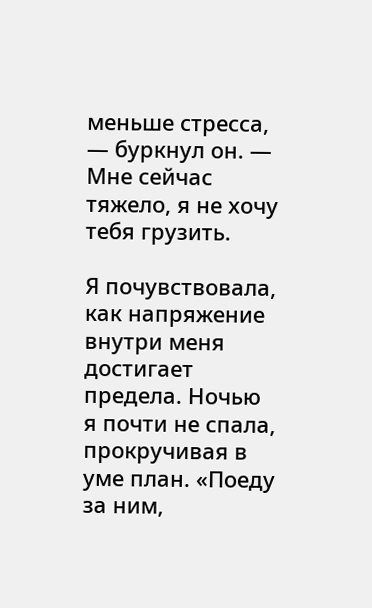меньше стресса, — буркнул он. — Мне сейчас тяжело, я не хочу тебя грузить.

Я почувствовала, как напряжение внутри меня достигает предела. Ночью я почти не спала, прокручивая в уме план. «Поеду за ним,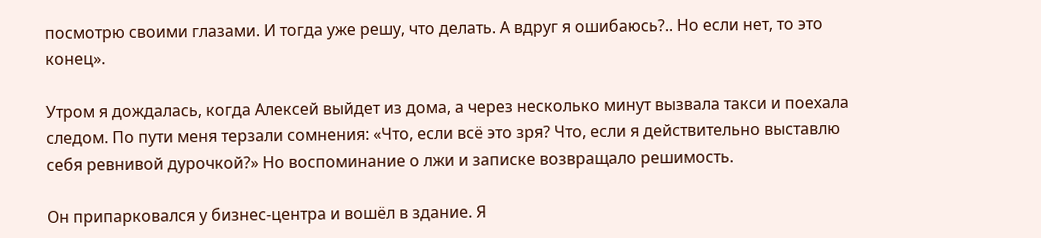посмотрю своими глазами. И тогда уже решу, что делать. А вдруг я ошибаюсь?.. Но если нет, то это конец».

Утром я дождалась, когда Алексей выйдет из дома, а через несколько минут вызвала такси и поехала следом. По пути меня терзали сомнения: «Что, если всё это зря? Что, если я действительно выставлю себя ревнивой дурочкой?» Но воспоминание о лжи и записке возвращало решимость.

Он припарковался у бизнес-центра и вошёл в здание. Я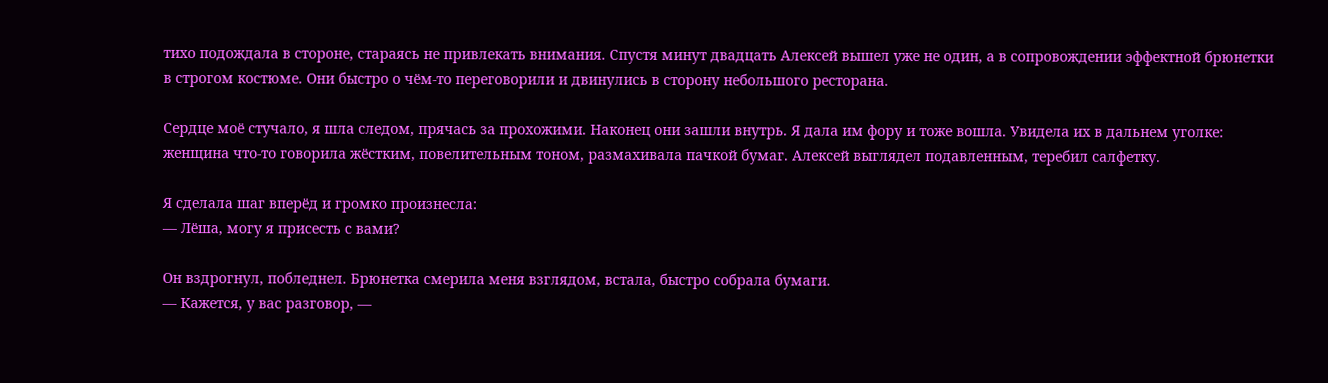тихо подождала в стороне, стараясь не привлекать внимания. Спустя минут двадцать Алексей вышел уже не один, а в сопровождении эффектной брюнетки в строгом костюме. Они быстро о чём-то переговорили и двинулись в сторону небольшого ресторана.

Сердце моё стучало, я шла следом, прячась за прохожими. Наконец они зашли внутрь. Я дала им фору и тоже вошла. Увидела их в дальнем уголке: женщина что-то говорила жёстким, повелительным тоном, размахивала пачкой бумаг. Алексей выглядел подавленным, теребил салфетку.

Я сделала шаг вперёд и громко произнесла:
— Лёша, могу я присесть с вами?

Он вздрогнул, побледнел. Брюнетка смерила меня взглядом, встала, быстро собрала бумаги.
— Кажется, у вас разговор, —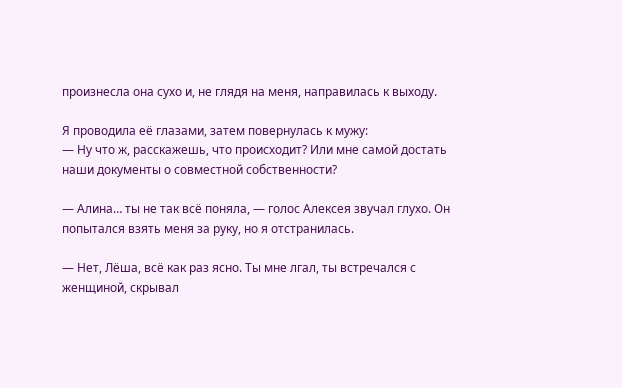произнесла она сухо и, не глядя на меня, направилась к выходу.

Я проводила её глазами, затем повернулась к мужу:
— Ну что ж, расскажешь, что происходит? Или мне самой достать наши документы о совместной собственности?

— Алина… ты не так всё поняла, — голос Алексея звучал глухо. Он попытался взять меня за руку, но я отстранилась.

— Нет, Лёша, всё как раз ясно. Ты мне лгал, ты встречался с женщиной, скрывал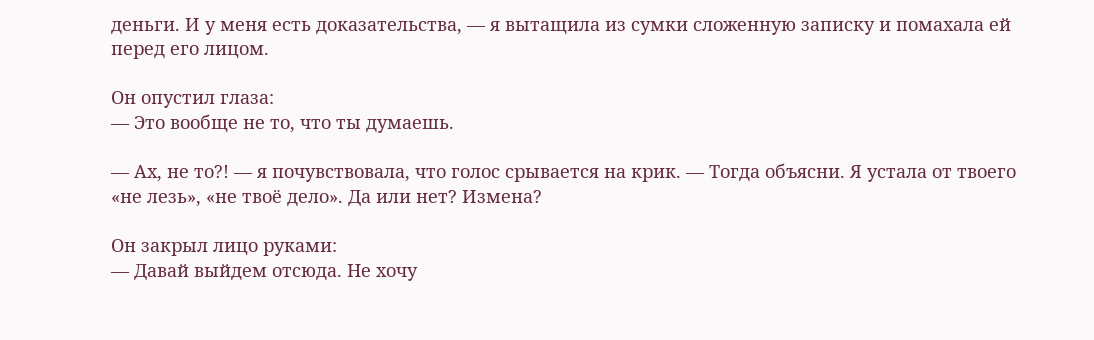деньги. И у меня есть доказательства, — я вытащила из сумки сложенную записку и помахала ей перед его лицом.

Он опустил глаза:
— Это вообще не то, что ты думаешь.

— Ах, не то?! — я почувствовала, что голос срывается на крик. — Тогда объясни. Я устала от твоего «не лезь», «не твоё дело». Да или нет? Измена?

Он закрыл лицо руками:
— Давай выйдем отсюда. Не хочу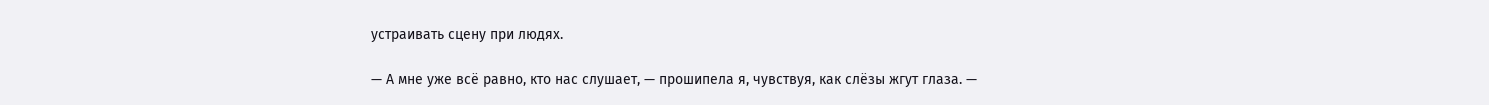устраивать сцену при людях.

— А мне уже всё равно, кто нас слушает, — прошипела я, чувствуя, как слёзы жгут глаза. —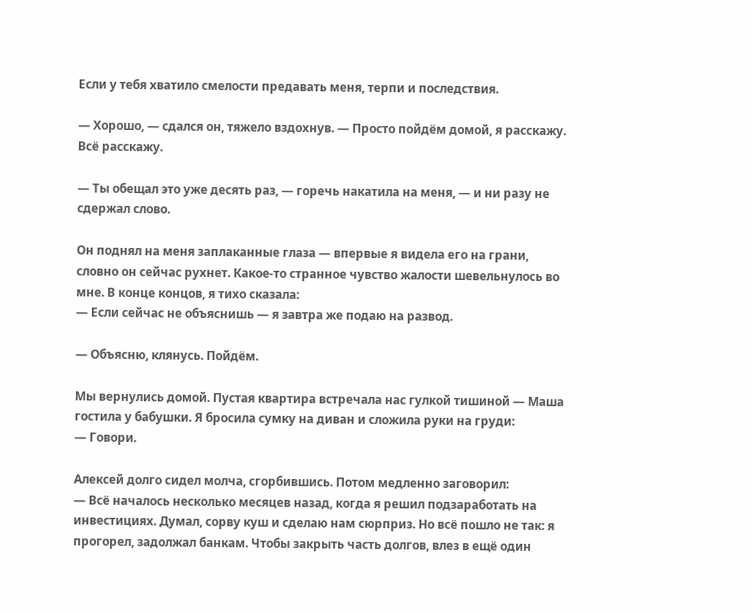Если у тебя хватило смелости предавать меня, терпи и последствия.

— Хорошо, — сдался он, тяжело вздохнув. — Просто пойдём домой, я расскажу. Всё расскажу.

— Ты обещал это уже десять раз, — горечь накатила на меня, — и ни разу не сдержал слово.

Он поднял на меня заплаканные глаза — впервые я видела его на грани, словно он сейчас рухнет. Какое-то странное чувство жалости шевельнулось во мне. В конце концов, я тихо сказала:
— Если сейчас не объяснишь — я завтра же подаю на развод.

— Объясню, клянусь. Пойдём.

Мы вернулись домой. Пустая квартира встречала нас гулкой тишиной — Маша гостила у бабушки. Я бросила сумку на диван и сложила руки на груди:
— Говори.

Алексей долго сидел молча, сгорбившись. Потом медленно заговорил:
— Всё началось несколько месяцев назад, когда я решил подзаработать на инвестициях. Думал, сорву куш и сделаю нам сюрприз. Но всё пошло не так: я прогорел, задолжал банкам. Чтобы закрыть часть долгов, влез в ещё один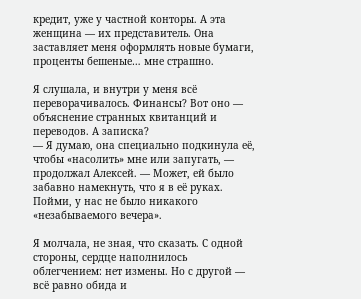кредит, уже у частной конторы. А эта женщина — их представитель. Она заставляет меня оформлять новые бумаги, проценты бешеные… мне страшно.

Я слушала, и внутри у меня всё переворачивалось. Финансы? Вот оно — объяснение странных квитанций и переводов. А записка?
— Я думаю, она специально подкинула её, чтобы «насолить» мне или запугать, — продолжал Алексей. — Может, ей было забавно намекнуть, что я в её руках. Пойми, у нас не было никакого «незабываемого вечера».

Я молчала, не зная, что сказать. С одной стороны, сердце наполнилось облегчением: нет измены. Но с другой — всё равно обида и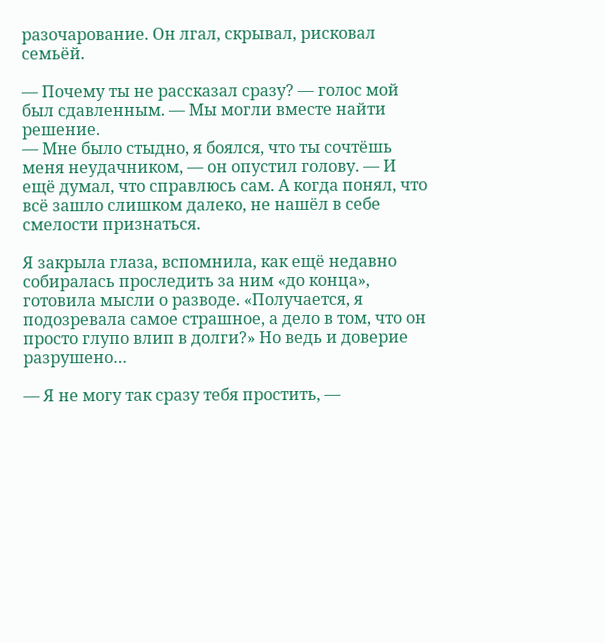разочарование. Он лгал, скрывал, рисковал семьёй.

— Почему ты не рассказал сразу? — голос мой был сдавленным. — Мы могли вместе найти решение.
— Мне было стыдно, я боялся, что ты сочтёшь меня неудачником, — он опустил голову. — И ещё думал, что справлюсь сам. А когда понял, что всё зашло слишком далеко, не нашёл в себе смелости признаться.

Я закрыла глаза, вспомнила, как ещё недавно собиралась проследить за ним «до конца», готовила мысли о разводе. «Получается, я подозревала самое страшное, а дело в том, что он просто глупо влип в долги?» Но ведь и доверие разрушено…

— Я не могу так сразу тебя простить, —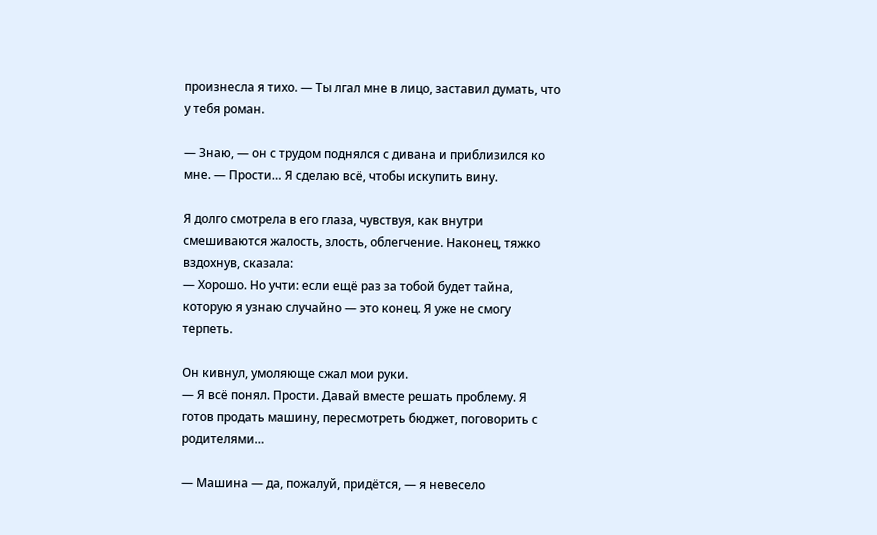произнесла я тихо. — Ты лгал мне в лицо, заставил думать, что у тебя роман.

— Знаю, — он с трудом поднялся с дивана и приблизился ко мне. — Прости… Я сделаю всё, чтобы искупить вину.

Я долго смотрела в его глаза, чувствуя, как внутри смешиваются жалость, злость, облегчение. Наконец, тяжко вздохнув, сказала:
— Хорошо. Но учти: если ещё раз за тобой будет тайна, которую я узнаю случайно — это конец. Я уже не смогу терпеть.

Он кивнул, умоляюще сжал мои руки.
— Я всё понял. Прости. Давай вместе решать проблему. Я готов продать машину, пересмотреть бюджет, поговорить с родителями…

— Машина — да, пожалуй, придётся, — я невесело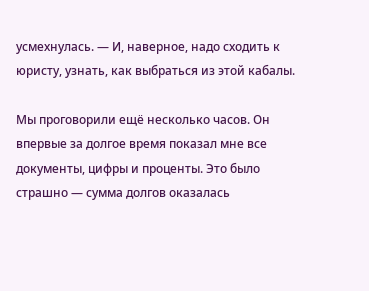усмехнулась. — И, наверное, надо сходить к юристу, узнать, как выбраться из этой кабалы.

Мы проговорили ещё несколько часов. Он впервые за долгое время показал мне все документы, цифры и проценты. Это было страшно — сумма долгов оказалась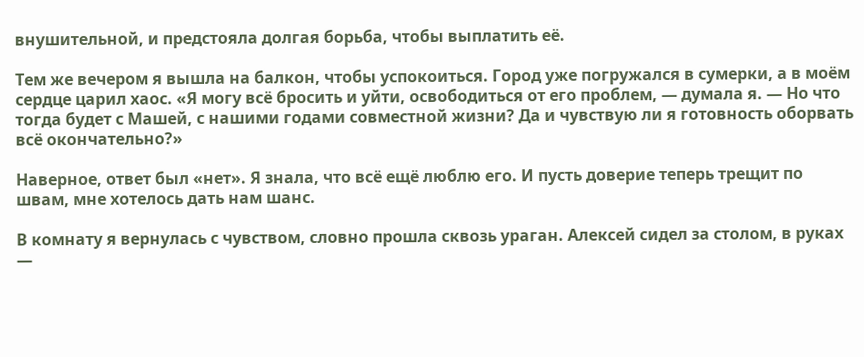внушительной, и предстояла долгая борьба, чтобы выплатить её.

Тем же вечером я вышла на балкон, чтобы успокоиться. Город уже погружался в сумерки, а в моём сердце царил хаос. «Я могу всё бросить и уйти, освободиться от его проблем, — думала я. — Но что тогда будет с Машей, с нашими годами совместной жизни? Да и чувствую ли я готовность оборвать всё окончательно?»

Наверное, ответ был «нет». Я знала, что всё ещё люблю его. И пусть доверие теперь трещит по швам, мне хотелось дать нам шанс.

В комнату я вернулась с чувством, словно прошла сквозь ураган. Алексей сидел за столом, в руках —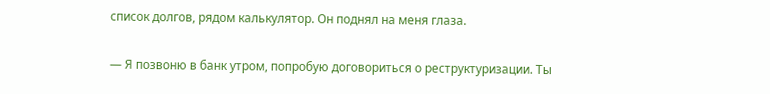список долгов, рядом калькулятор. Он поднял на меня глаза.

— Я позвоню в банк утром, попробую договориться о реструктуризации. Ты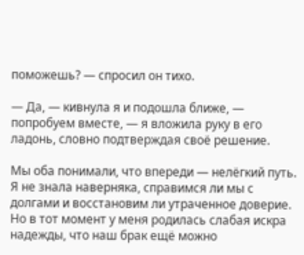поможешь? — спросил он тихо.

— Да, — кивнула я и подошла ближе, — попробуем вместе, — я вложила руку в его ладонь, словно подтверждая своё решение.

Мы оба понимали, что впереди — нелёгкий путь. Я не знала наверняка, справимся ли мы с долгами и восстановим ли утраченное доверие. Но в тот момент у меня родилась слабая искра надежды, что наш брак ещё можно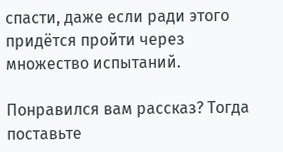спасти, даже если ради этого придётся пройти через множество испытаний.

Понравился вам рассказ? Тогда поставьте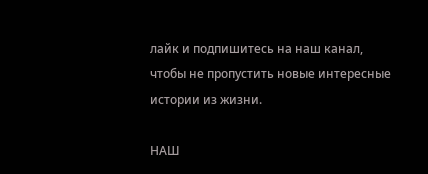лайк и подпишитесь на наш канал, чтобы не пропустить новые интересные истории из жизни.

НАШ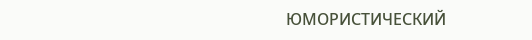ЮМОРИСТИЧЕСКИЙ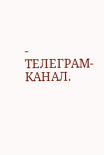- ТЕЛЕГРАМ-КАНАЛ.